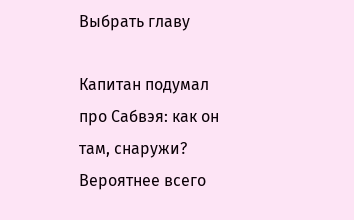Выбрать главу

Капитан подумал про Сабвэя: как он там, снаружи? Вероятнее всего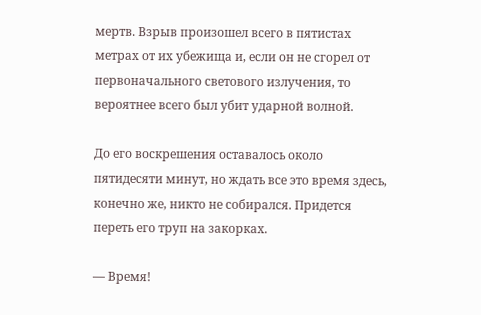мертв. Взрыв произошел всего в пятистах метрах от их убежища и, если он не сгорел от первоначального светового излучения, то вероятнее всего был убит ударной волной.

До его воскрешения оставалось около пятидесяти минут, но ждать все это время здесь, конечно же, никто не собирался. Придется переть его труп на закорках.

— Время!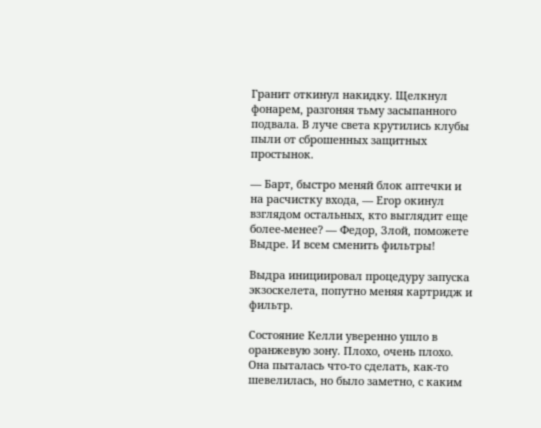Гранит откинул накидку. Щелкнул фонарем, разгоняя тьму засыпанного подвала. В луче света крутились клубы пыли от сброшенных защитных простынок.

— Барт, быстро меняй блок аптечки и на расчистку входа, — Егор окинул взглядом остальных, кто выглядит еще более-менее? — Федор, Злой, поможете Выдре. И всем сменить фильтры!

Выдра инициировал процедуру запуска экзоскелета, попутно меняя картридж и фильтр.

Состояние Келли уверенно ушло в оранжевую зону. Плохо, очень плохо. Она пыталась что-то сделать, как-то шевелилась, но было заметно, с каким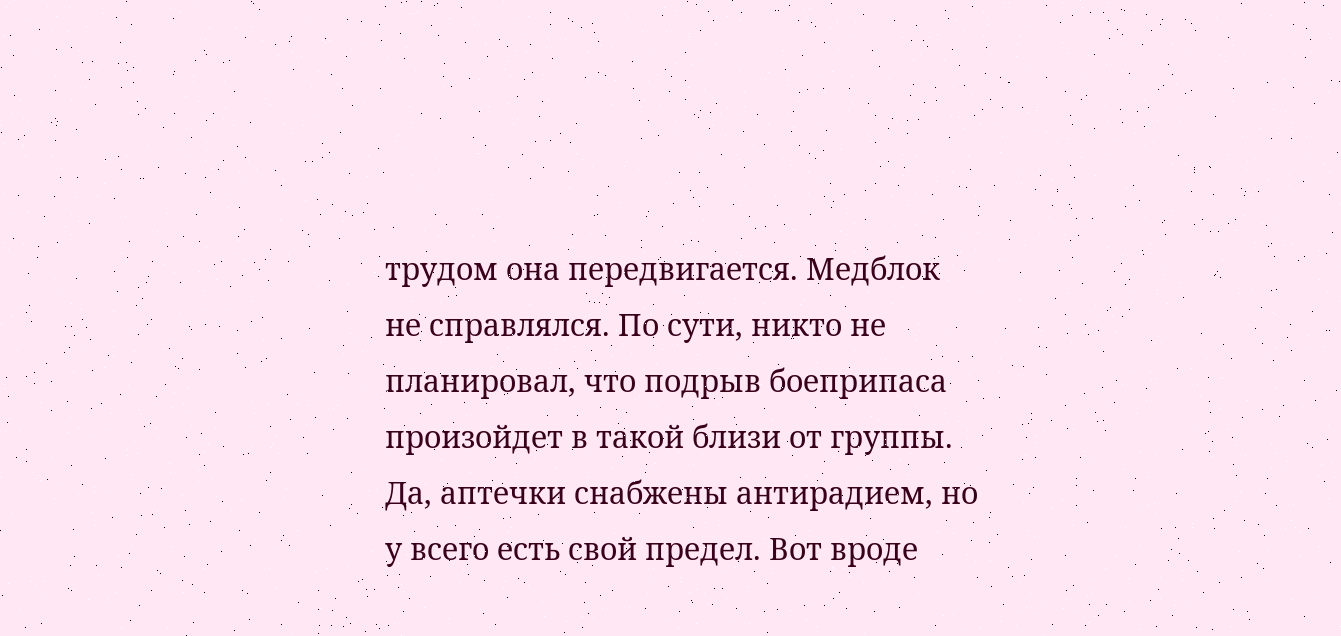трудом она передвигается. Медблок не справлялся. По сути, никто не планировал, что подрыв боеприпаса произойдет в такой близи от группы. Да, аптечки снабжены антирадием, но у всего есть свой предел. Вот вроде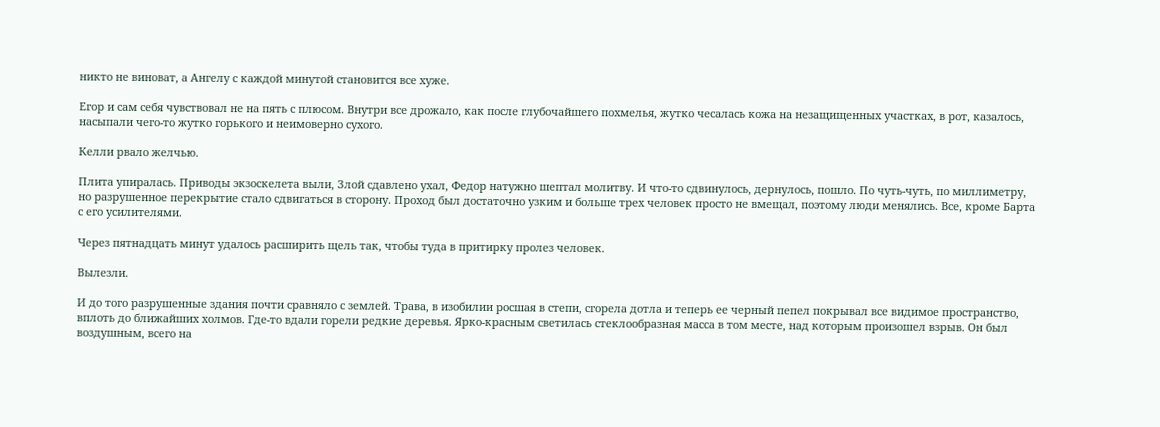никто не виноват, а Ангелу с каждой минутой становится все хуже.

Егор и сам себя чувствовал не на пять с плюсом. Внутри все дрожало, как после глубочайшего похмелья, жутко чесалась кожа на незащищенных участках, в рот, казалось, насыпали чего-то жутко горького и неимоверно сухого.

Келли рвало желчью.

Плита упиралась. Приводы экзоскелета выли, Злой сдавлено ухал, Федор натужно шептал молитву. И что-то сдвинулось, дернулось, пошло. По чуть-чуть, по миллиметру, но разрушенное перекрытие стало сдвигаться в сторону. Проход был достаточно узким и больше трех человек просто не вмещал, поэтому люди менялись. Все, кроме Барта с его усилителями.

Через пятнадцать минут удалось расширить щель так, чтобы туда в притирку пролез человек.

Вылезли.

И до того разрушенные здания почти сравняло с землей. Трава, в изобилии росшая в степи, сгорела дотла и теперь ее черный пепел покрывал все видимое пространство, вплоть до ближайших холмов. Где-то вдали горели редкие деревья. Ярко-красным светилась стеклообразная масса в том месте, над которым произошел взрыв. Он был воздушным, всего на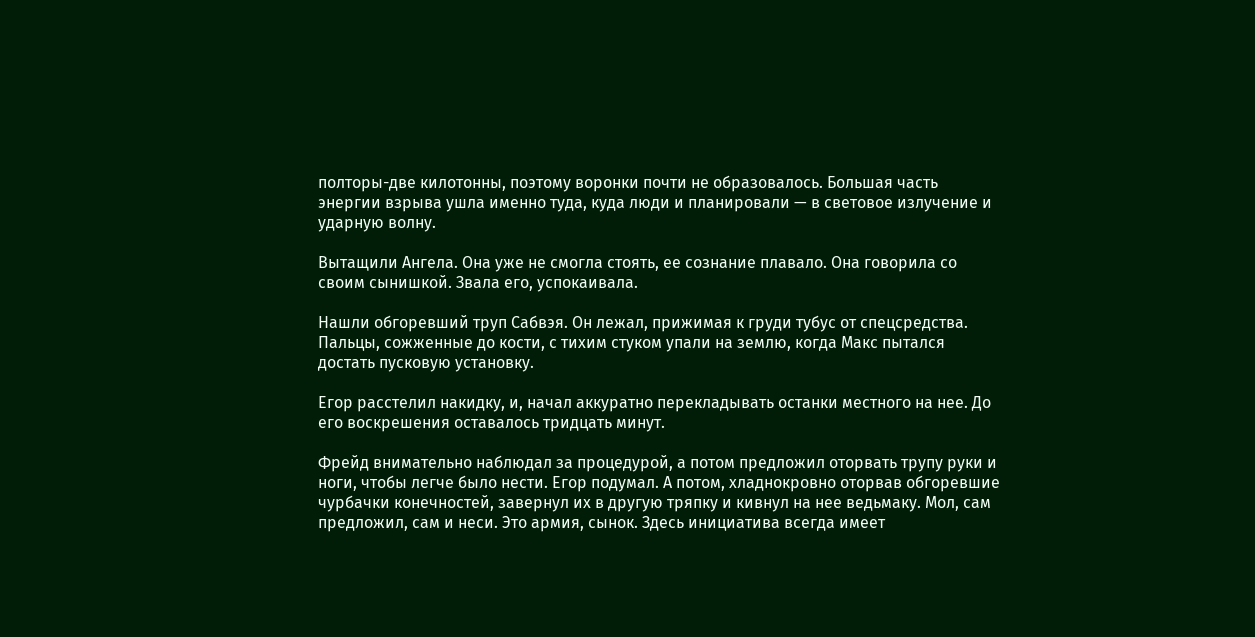полторы-две килотонны, поэтому воронки почти не образовалось. Большая часть энергии взрыва ушла именно туда, куда люди и планировали — в световое излучение и ударную волну.

Вытащили Ангела. Она уже не смогла стоять, ее сознание плавало. Она говорила со своим сынишкой. Звала его, успокаивала.

Нашли обгоревший труп Сабвэя. Он лежал, прижимая к груди тубус от спецсредства. Пальцы, сожженные до кости, с тихим стуком упали на землю, когда Макс пытался достать пусковую установку.

Егор расстелил накидку, и, начал аккуратно перекладывать останки местного на нее. До его воскрешения оставалось тридцать минут.

Фрейд внимательно наблюдал за процедурой, а потом предложил оторвать трупу руки и ноги, чтобы легче было нести. Егор подумал. А потом, хладнокровно оторвав обгоревшие чурбачки конечностей, завернул их в другую тряпку и кивнул на нее ведьмаку. Мол, сам предложил, сам и неси. Это армия, сынок. Здесь инициатива всегда имеет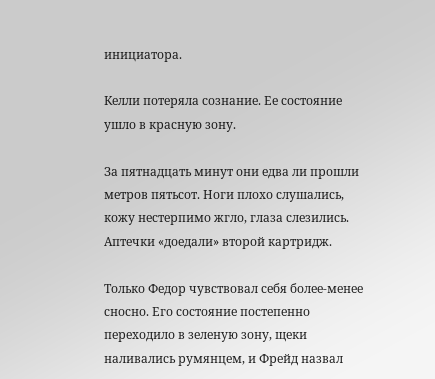инициатора.

Келли потеряла сознание. Ее состояние ушло в красную зону.

За пятнадцать минут они едва ли прошли метров пятьсот. Ноги плохо слушались, кожу нестерпимо жгло, глаза слезились. Аптечки «доедали» второй картридж.

Только Федор чувствовал себя более-менее сносно. Его состояние постепенно переходило в зеленую зону, щеки наливались румянцем, и Фрейд назвал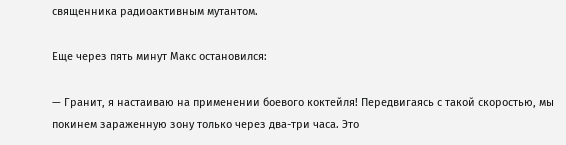священника радиоактивным мутантом.

Еще через пять минут Макс остановился:

— Гранит, я настаиваю на применении боевого коктейля! Передвигаясь с такой скоростью, мы покинем зараженную зону только через два-три часа. Это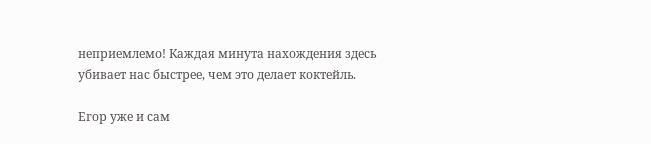неприемлемо! Каждая минута нахождения здесь убивает нас быстрее, чем это делает коктейль.

Егор уже и сам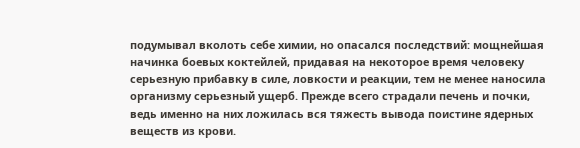подумывал вколоть себе химии, но опасался последствий: мощнейшая начинка боевых коктейлей, придавая на некоторое время человеку серьезную прибавку в силе, ловкости и реакции, тем не менее наносила организму серьезный ущерб. Прежде всего страдали печень и почки, ведь именно на них ложилась вся тяжесть вывода поистине ядерных веществ из крови.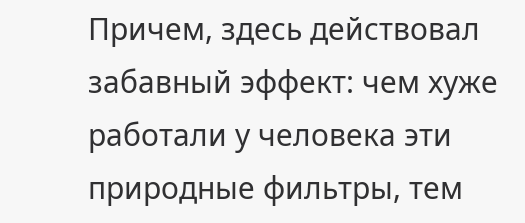Причем, здесь действовал забавный эффект: чем хуже работали у человека эти природные фильтры, тем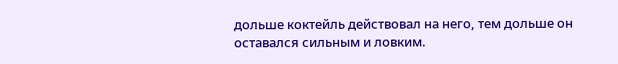дольше коктейль действовал на него, тем дольше он оставался сильным и ловким.